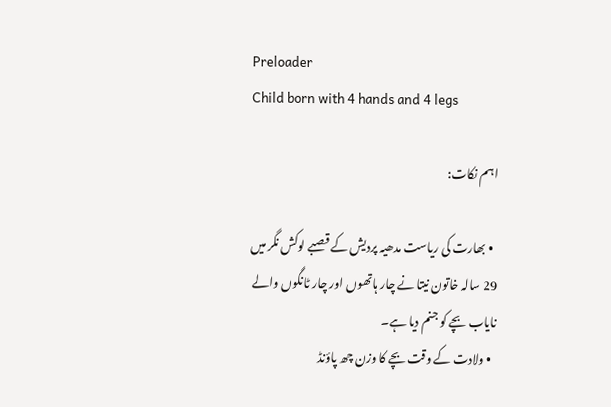Preloader
Child born with 4 hands and 4 legs

اہم نکات:

  • بھارت کی ریاست مدھیہ پردیش کے قصبے لوکش نگر میں 29 سالہ خاتون نیتا نے چار ہاتھوں اور چار ٹانگوں والے نایاب بچے کو جنم دیا ہے۔
  • ولادت کے وقت بچے کا وزن چھ پاؤنڈ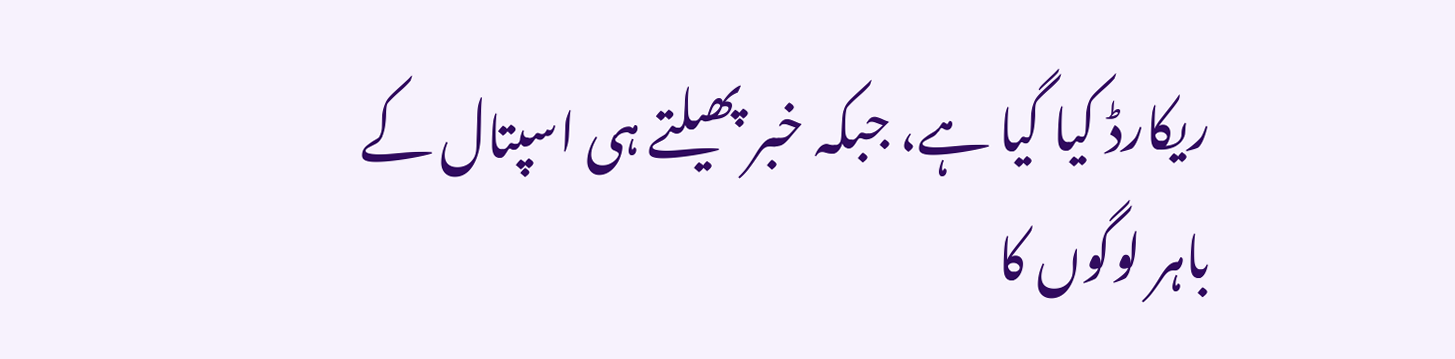ریکارڈ کیا گیا ہے، جبکہ خبر پھیلتے ہی اسپتال کے باہر لوگوں کا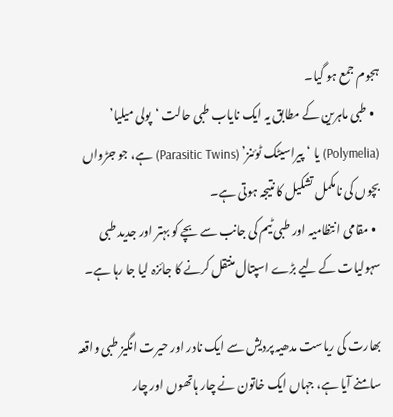ہجوم جمع ہو گیا۔
  • طبی ماہرین کے مطابق یہ ایک نایاب طبی حالت ‘پولی میلیا’ (Polymelia) یا ‘پیراسیٹک ٹوئنز’ (Parasitic Twins) ہے، جو جڑواں بچوں کی نامکمل تشکیل کا نتیجہ ہوتی ہے۔
  • مقامی انتظامیہ اور طبی ٹیم کی جانب سے بچے کو بہتر اور جدید طبی سہولیات کے لیے بڑے اسپتال منتقل کرنے کا جائزہ لیا جا رہا ہے۔

بھارت کی ریاست مدھیہ پردیش سے ایک نادر اور حیرت انگیز طبی واقعہ سامنے آیا ہے، جہاں ایک خاتون نے چار ہاتھوں اور چار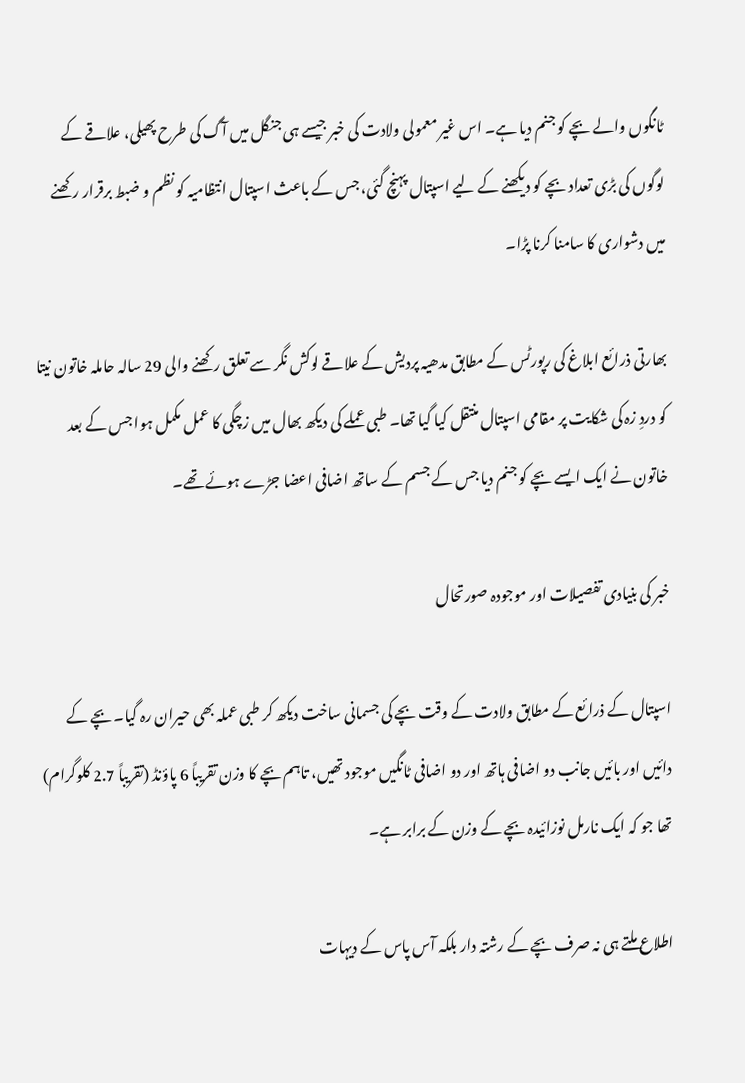ٹانگوں والے بچے کو جنم دیا ہے۔ اس غیر معمولی ولادت کی خبر جیسے ہی جنگل میں آگ کی طرح پھیلی، علاقے کے لوگوں کی بڑی تعداد بچے کو دیکھنے کے لیے اسپتال پہنچ گئی، جس کے باعث اسپتال انتظامیہ کو نظم و ضبط برقرار رکھنے میں دشواری کا سامنا کرنا پڑا۔

بھارتی ذرائع ابلاغ کی رپورٹس کے مطابق مدھیہ پردیش کے علاقے لوکش نگر سے تعلق رکھنے والی 29 سالہ حاملہ خاتون نیتا کو دردِ زہ کی شکایت پر مقامی اسپتال منتقل کیا گیا تھا۔ طبی عملے کی دیکھ بھال میں زچگی کا عمل مکمل ہوا جس کے بعد خاتون نے ایک ایسے بچے کو جنم دیا جس کے جسم کے ساتھ اضافی اعضا جڑے ہوئے تھے۔

خبر کی بنیادی تفصیلات اور موجودہ صورتحال

اسپتال کے ذرائع کے مطابق ولادت کے وقت بچے کی جسمانی ساخت دیکھ کر طبی عملہ بھی حیران رہ گیا۔ بچے کے دائیں اور بائیں جانب دو اضافی ہاتھ اور دو اضافی ٹانگیں موجود تھیں، تاہم بچے کا وزن تقریباً 6 پاؤنڈ (تقریباً 2.7 کلوگرام) تھا جو کہ ایک نارمل نوزائیدہ بچے کے وزن کے برابر ہے۔

اطلاع ملتے ہی نہ صرف بچے کے رشتہ دار بلکہ آس پاس کے دیہات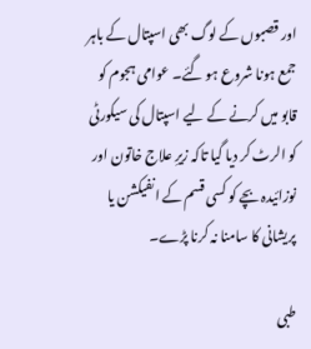اور قصبوں کے لوگ بھی اسپتال کے باہر جمع ہونا شروع ہو گئے۔ عوامی ہجوم کو قابو میں کرنے کے لیے اسپتال کی سیکورٹی کو الرٹ کر دیا گیا تاکہ زیرِ علاج خاتون اور نوزائیدہ بچے کو کسی قسم کے انفیکشن یا پریشانی کا سامنا نہ کرنا پڑے۔

طبی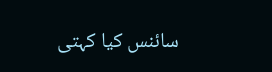سائنس کیا کہتی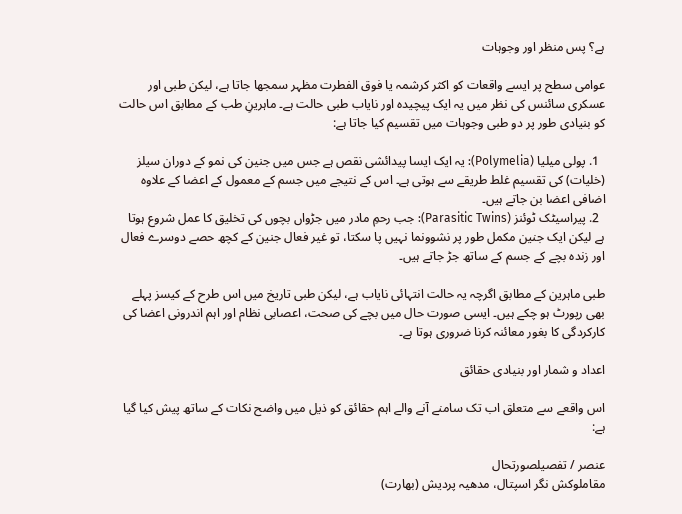ہے؟ پس منظر اور وجوہات

عوامی سطح پر ایسے واقعات کو اکثر کرشمہ یا فوق الفطرت مظہر سمجھا جاتا ہے، لیکن طبی اور عسکری سائنس کی نظر میں یہ ایک پیچیدہ اور نایاب طبی حالت ہے۔ ماہرینِ طب کے مطابق اس حالت کو بنیادی طور پر دو طبی وجوہات میں تقسیم کیا جاتا ہے:

  1. پولی میلیا (Polymelia): یہ ایک ایسا پیدائشی نقص ہے جس میں جنین کی نمو کے دوران سیلز (خلیات) کی تقسیم غلط طریقے سے ہوتی ہے۔ اس کے نتیجے میں جسم کے معمول کے اعضا کے علاوہ اضافی اعضا بن جاتے ہیں۔
  2. پیراسیٹک ٹوئنز (Parasitic Twins): جب رحمِ مادر میں جڑواں بچوں کی تخلیق کا عمل شروع ہوتا ہے لیکن ایک جنین مکمل طور پر نشوونما نہیں پا سکتا، تو غیر فعال جنین کے کچھ حصے دوسرے فعال اور زندہ بچے کے جسم کے ساتھ جڑ جاتے ہیں۔

طبی ماہرین کے مطابق اگرچہ یہ حالت انتہائی نایاب ہے، لیکن طبی تاریخ میں اس طرح کے کیسز پہلے بھی رپورٹ ہو چکے ہیں۔ ایسی صورت حال میں بچے کی صحت، اعصابی نظام اور اہم اندرونی اعضا کی کارکردگی کا بغور معائنہ کرنا ضروری ہوتا ہے۔

اعداد و شمار اور بنیادی حقائق

اس واقعے سے متعلق اب تک سامنے آنے والے اہم حقائق کو ذیل میں واضح نکات کے ساتھ پیش کیا گیا ہے:

عنصر / تفصیلصورتحال
مقاملوکش نگر اسپتال، مدھیہ پردیش (بھارت)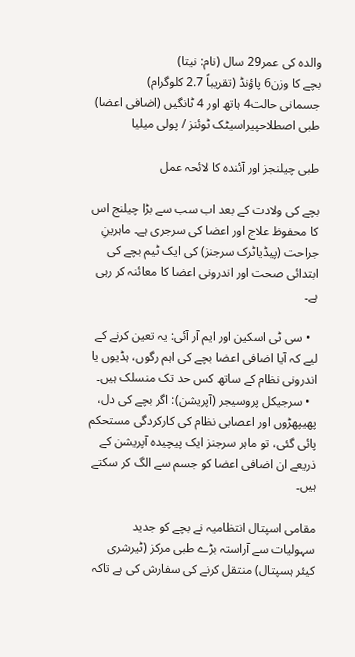والدہ کی عمر29 سال (نام: نیتا)
بچے کا وزن6 پاؤنڈ (تقریباً 2.7 کلوگرام)
جسمانی حالت4 ہاتھ اور 4 ٹانگیں (اضافی اعضا)
طبی اصطلاحپیراسیٹک ٹوئنز / پولی میلیا

طبی چیلنجز اور آئندہ کا لائحہ عمل

بچے کی ولادت کے بعد اب سب سے بڑا چیلنج اس کا محفوظ علاج اور اعضا کی سرجری ہے۔ ماہرینِ جراحت (پیڈیاٹرک سرجنز) کی ایک ٹیم بچے کی ابتدائی صحت اور اندرونی اعضا کا معائنہ کر رہی ہے۔

  • سی ٹی اسکین اور ایم آر آئی: یہ تعین کرنے کے لیے کہ آیا اضافی اعضا بچے کی اہم رگوں، ہڈیوں یا اندرونی نظام کے ساتھ کس حد تک منسلک ہیں۔
  • سرجیکل پروسیجر (آپریشن): اگر بچے کی دل، پھیپھڑوں اور اعصابی نظام کی کارکردگی مستحکم پائی گئی، تو ماہر سرجنز ایک پیچیدہ آپریشن کے ذریعے ان اضافی اعضا کو جسم سے الگ کر سکتے ہیں۔

مقامی اسپتال انتظامیہ نے بچے کو جدید سہولیات سے آراستہ بڑے طبی مرکز (ٹیرشری کیئر ہسپتال) منتقل کرنے کی سفارش کی ہے تاکہ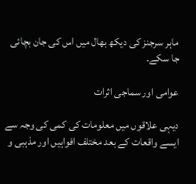ماہر سرجنز کی دیکھ بھال میں اس کی جان بچائی جا سکے۔

عوامی اور سماجی اثرات

دیہی علاقوں میں معلومات کی کمی کی وجہ سے ایسے واقعات کے بعد مختلف افواہیں اور مذہبی و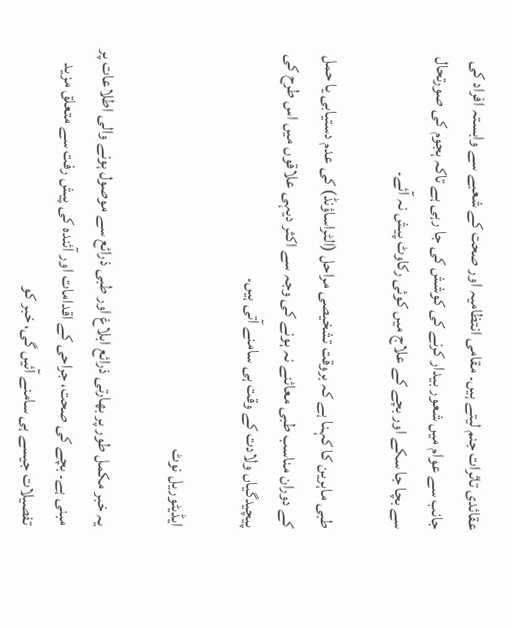عقائدی تاثرات جنم لیتے ہیں۔ مقامی انتظامیہ اور صحت کے شعبے سے وابستہ افراد کی جانب سے عوام میں شعور بیدار کرنے کی کوشش کی جا رہی ہے تاکہ ہجوم کی صورتحال سے بچا جا سکے اور بچے کے علاج میں کوئی رکاوٹ پیش نہ آئے۔

طبی ماہرین کا کہنا ہے کہ بروقت تشخیصی مراحل (الٹراساؤنڈ) کی عدم دستیابی یا حمل کے دوران مناسب طبی معائنے نہ ہونے کی وجہ سے اکثر دیہی علاقوں میں اس طرح کی پیچیدگیاں ولادت کے وقت ہی سامنے آتی ہیں۔

ایڈیٹوریل نوٹ

یہ خبر مکمل طور پر بھارتی ذرائع ابلاغ اور طبی ذرائع سے موصول ہونے والی اطلاعات پر مبنی ہے۔ بچے کی صحت، جراحی کے اقدامات اور آئندہ کی پیش رفت سے متعلق مزید تفصیلات جیسے ہی سامنے آئیں گی، خبر کو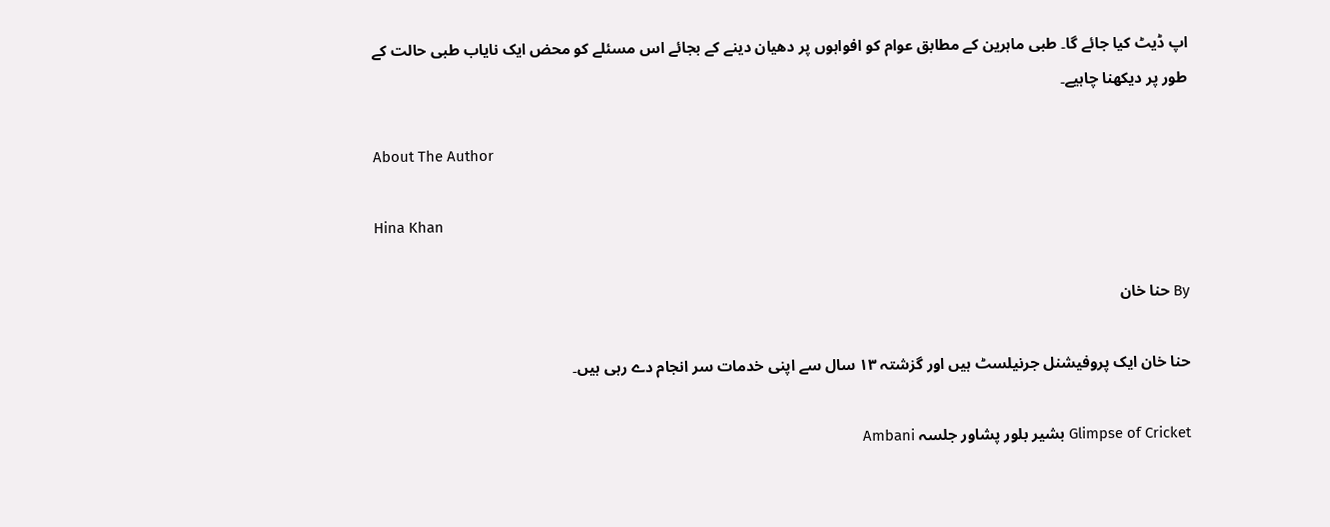اپ ڈیٹ کیا جائے گا۔ طبی ماہرین کے مطابق عوام کو افواہوں پر دھیان دینے کے بجائے اس مسئلے کو محض ایک نایاب طبی حالت کے طور پر دیکھنا چاہیے۔

About The Author

Hina Khan

By حنا خان

حنا خان ایک پروفیشنل جرنیلسٹ ہیں اور گزشتہ ۱۳ سال سے اپنی خدمات سر انجام دے رہی ہیں۔

Glimpse of Cricket بشیر بلور پشاور جلسہ Ambani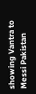showing Vantra to Messi Pakistan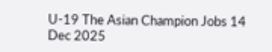U-19 The Asian Champion Jobs 14 Dec 2025